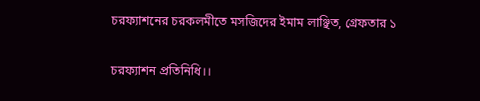চরফ্যাশনের চরকলমীতে মসজিদের ইমাম লাঞ্ছিত, গ্রেফতার ১

চরফ্যাশন প্রতিনিধি।।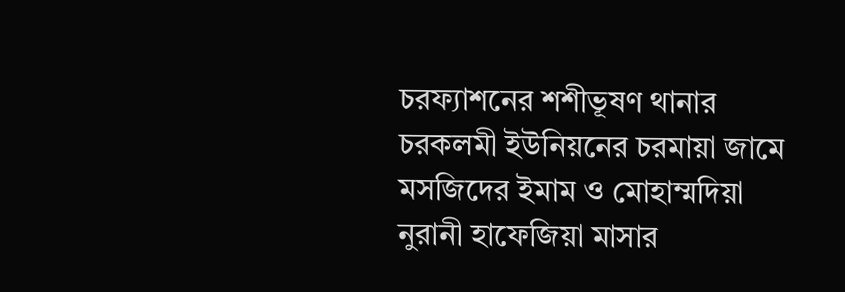চরফ্যাশনের শশীভূষণ থানার চরকলমী ইউনিয়নের চরমায়া জামে মসজিদের ইমাম ও মোহাম্মদিয়া নুরানী হাফেজিয়া মাসার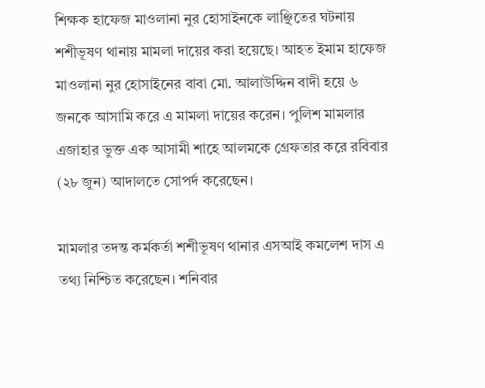শিক্ষক হাফেজ মাওলানা নুর হোসাইনকে লাঞ্ছিতের ঘটনায় শশীভূষণ থানায় মামলা দায়ের করা হয়েছে। আহত ইমাম হাফেজ মাওলানা নুর হোসাইনের বাবা মো. আলাউদ্দিন বাদী হয়ে ৬ জনকে আসামি করে এ মামলা দায়ের করেন। পুলিশ মামলার এজাহার ভুক্ত এক আসামী শাহে আলমকে গ্রেফতার করে রবিবার (২৮ জুন) আদালতে সোপর্দ করেছেন।

মামলার তদন্ত কর্মকর্তা শশীভূষণ থানার এসআই কমলেশ দাস এ তথ্য নিশ্চিত করেছেন। শনিবার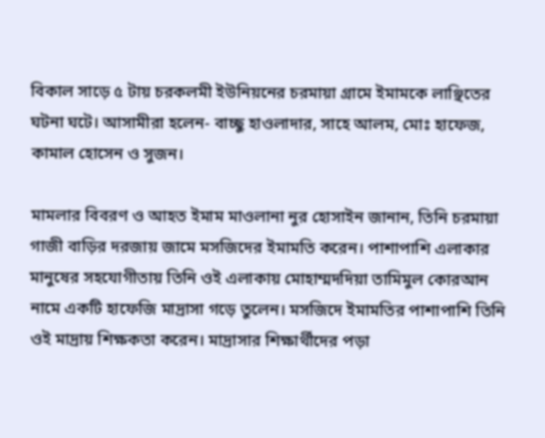বিকাল সাড়ে ৫ টায় চরকলমী ইউনিয়নের চরমায়া গ্রামে ইমামকে লাঞ্ছিতের ঘটনা ঘটে। আসামীরা হলেন- বাচ্ছু হাওলাদার, সাহে আলম, মোঃ হাফেজ, কামাল হোসেন ও সুজন।

মামলার বিবরণ ও আহত ইমাম মাওলানা নুর হোসাইন জানান, তিনি চরমায়া গাজী বাড়ির দরজায় জামে মসজিদের ইমামতি করেন। পাশাপাশি এলাকার মানুষের সহযোগীতায় তিনি ওই এলাকায় মোহাম্মদদিয়া তামিমুল কোরআন নামে একটি হাফেজি মাদ্রাসা গড়ে তুলেন। মসজিদে ইমামতির পাশাপাশি তিনি ওই মাদ্রায় শিক্ষকতা করেন। মাদ্রাসার শিক্ষার্থীদের পড়া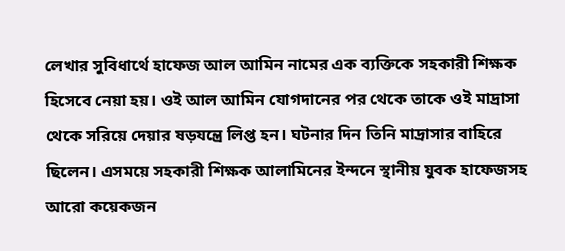লেখার সুবিধার্থে হাফেজ আল আমিন নামের এক ব্যক্তিকে সহকারী শিক্ষক হিসেবে নেয়া হয়। ওই আল আমিন যোগদানের পর থেকে তাকে ওই মাদ্রাসা থেকে সরিয়ে দেয়ার ষড়যন্ত্রে লিপ্ত হন। ঘটনার দিন তিনি মাদ্রাসার বাহিরে ছিলেন। এসময়ে সহকারী শিক্ষক আলামিনের ইন্দনে স্থানীয় যুবক হাফেজসহ আরো কয়েকজন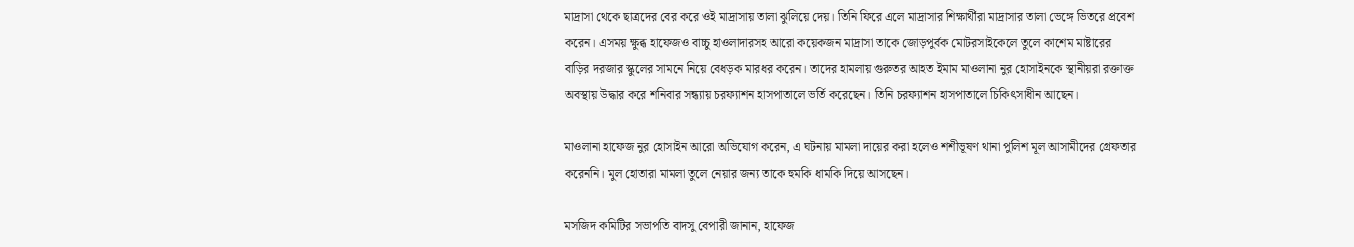মাদ্রাসা থেকে ছাত্রদের বের করে ওই মাদ্রাসায় তালা ঝুলিয়ে দেয়। তিনি ফিরে এলে মাদ্রাসার শিক্ষার্থীরা মাদ্রাসার তালা ভেঙ্গে ভিতরে প্রবেশ করেন। এসময় ক্ষুব্ধ হাফেজও বাচ্চু হাওলাদারসহ আরো কয়েকজন মাদ্রাসা তাকে জোড়পুর্বক মোটরসাইকেলে তুলে কাশেম মাষ্টারের বাড়ির দরজার স্কুলের সামনে নিয়ে বেধড়ক মারধর করেন। তাদের হামলায় গুরুতর আহত ইমাম মাওলানা নুর হোসাইনকে স্থানীয়রা রক্তাক্ত অবস্থায় উদ্ধার করে শনিবার সন্ধ্যায় চরফ্যাশন হাসপাতালে ভর্তি করেছেন। তিনি চরফ্যাশন হাসপাতালে চিকিৎসাধীন আছেন।

মাওলানা হাফেজ নুর হোসাইন আরো অভিযোগ করেন, এ ঘটনায় মামলা দায়ের করা হলেও শশীভূষণ থানা পুলিশ মূল আসামীদের গ্রেফতার করেননি। মুল হোতারা মামলা তুলে নেয়ার জন্য তাকে হুমকি ধামকি দিয়ে আসছেন।

মসজিদ কমিটির সভাপতি বাদসু বেপারী জানান, হাফেজ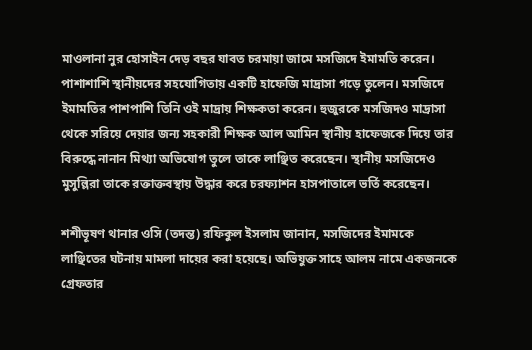মাওলানা নুর হোসাইন দেড় বছর যাবত চরমায়া জামে মসজিদে ইমামতি করেন। পাশাশাশি স্থানীয়দের সহযোগিতায় একটি হাফেজি মাদ্রাসা গড়ে তুলেন। মসজিদে ইমামতির পাশপাশি তিনি ওই মাদ্রায় শিক্ষকতা করেন। হুজুরকে মসজিদও মাদ্রাসা থেকে সরিয়ে দেয়ার জন্য সহকারী শিক্ষক আল আমিন স্থানীয় হাফেজকে দিয়ে তার বিরুদ্ধে নানান মিথ্যা অভিযোগ তুলে তাকে লাঞ্ছিত করেছেন। স্থানীয় মসজিদেও মুসুল্লিরা তাকে রক্তাক্তবস্থায় উদ্ধার করে চরফ্যাশন হাসপাতালে ভর্তি করেছেন।

শশীভূষণ থানার ওসি (তদন্ত) রফিকুল ইসলাম জানান, মসজিদের ইমামকে লাঞ্ছিতের ঘটনায় মামলা দায়ের করা হয়েছে। অভিযুক্ত সাহে আলম নামে একজনকে গ্রেফতার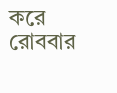করে রোববার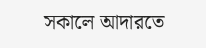সকালে আদারতে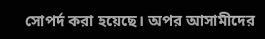সোপর্দ করা হয়েছে। অপর আসামীদের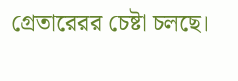গ্রেতারেরর চেষ্টা চলছে।